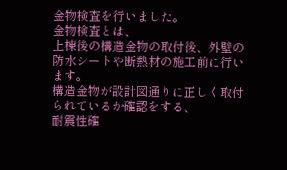金物検査を行いました。
金物検査とは、
上棟後の構造金物の取付後、外壁の防水シートや断熱材の施工前に行います。
構造金物が設計図通りに正しく取付られているか確認をする、
耐震性確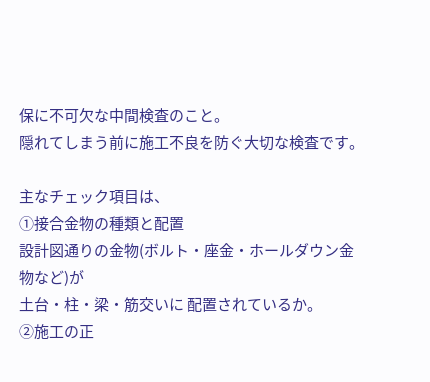保に不可欠な中間検査のこと。
隠れてしまう前に施工不良を防ぐ大切な検査です。

主なチェック項目は、
①接合金物の種類と配置
設計図通りの金物(ボルト・座金・ホールダウン金物など)が
土台・柱・梁・筋交いに 配置されているか。
②施工の正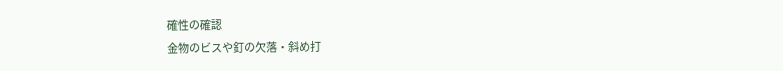確性の確認
金物のビスや釘の欠落・斜め打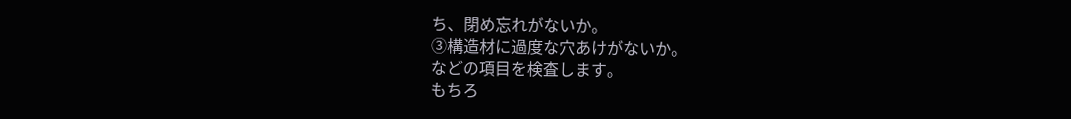ち、閉め忘れがないか。
③構造材に過度な穴あけがないか。
などの項目を検査します。
もちろ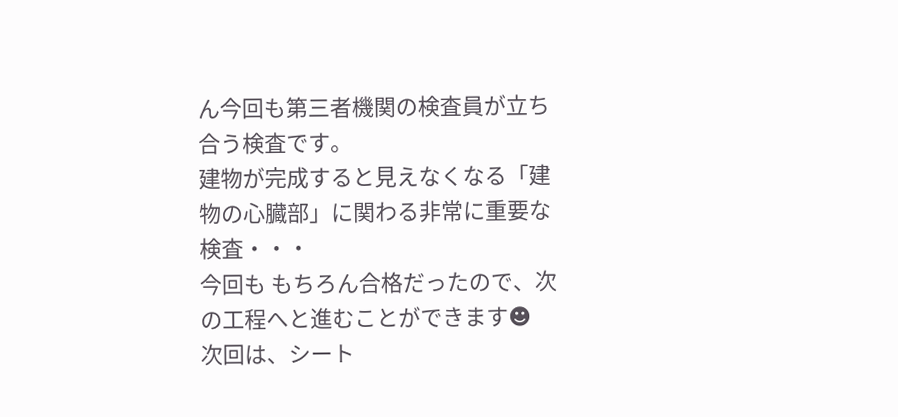ん今回も第三者機関の検査員が立ち合う検査です。
建物が完成すると見えなくなる「建物の心臓部」に関わる非常に重要な検査・・・
今回も もちろん合格だったので、次の工程へと進むことができます☻
次回は、シート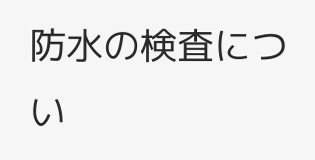防水の検査につい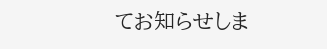てお知らせしま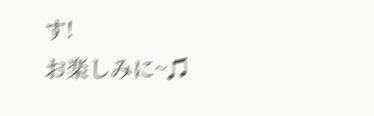す!
お楽しみに~♫